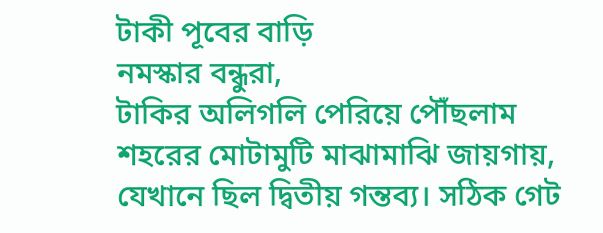টাকী পূবের বাড়ি
নমস্কার বন্ধুরা,
টাকির অলিগলি পেরিয়ে পৌঁছলাম শহরের মোটামুটি মাঝামাঝি জায়গায়, যেখানে ছিল দ্বিতীয় গন্তব্য। সঠিক গেট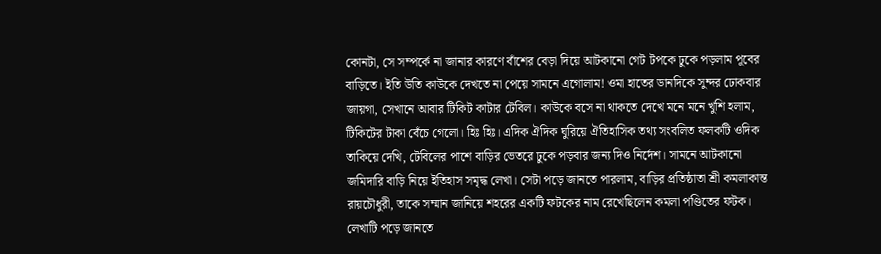কোনটা, সে সম্পর্কে না জানার কারণে বাঁশের বেড়া দিয়ে আটকানো গেট টপকে ঢুকে পড়লাম পূবের বাড়িতে। ইতি উতি কাউকে দেখতে না পেয়ে সামনে এগোলাম! ওমা হাতের ডানদিকে সুন্দর ঢোকবার জায়গা, সেখানে আবার টিকিট কাটার টেবিল। কাউকে বসে না থাকতে দেখে মনে মনে খুশি হলাম, টিকিটের টাকা বেঁচে গেলো। হিঃ হিঃ। এদিক ঐদিক ঘুরিয়ে ঐতিহাসিক তথ্য সংবলিত ফলকটি ওদিক তাকিয়ে দেখি, টেবিলের পাশে বাড়ির ভেতরে ঢুকে পড়বার জন্য দিও নির্দেশ। সামনে আটকানো জমিদারি বাড়ি নিয়ে ইতিহাস সমৃদ্ধ লেখা। সেটা পড়ে জানতে পারলাম, বাড়ির প্রতিষ্ঠাতা শ্রী কমলাকান্ত রায়চৌধুরী, তাকে সম্মান জানিয়ে শহরের একটি ফটকের নাম রেখেছিলেন কমলা পণ্ডিতের ফটক।
লেখাটি পড়ে জানতে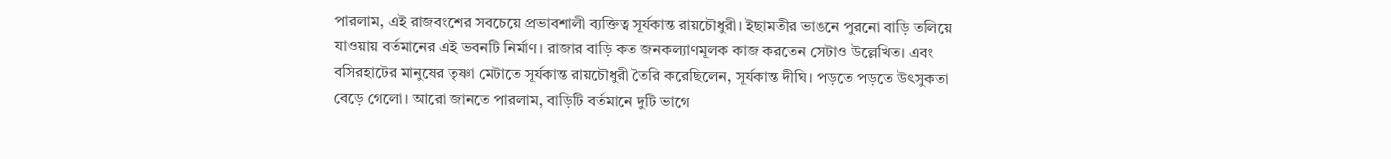পারলাম, এই রাজবংশের সবচেয়ে প্রভাবশালী ব্যক্তিত্ব সূর্যকান্ত রায়চৌধুরী। ইছামতীর ভাঙনে পুরনো বাড়ি তলিয়ে যাওয়ায় বর্তমানের এই ভবনটি নির্মাণ। রাজার বাড়ি কত জনকল্যাণমূলক কাজ করতেন সেটাও উল্লেখিত। এবং বসিরহাটের মানুষের তৃষ্ণা মেটাতে সূর্যকান্ত রায়চৌধুরী তৈরি করেছিলেন, সূর্যকান্ত দীঘি। পড়তে পড়তে উৎসুকতা বেড়ে গেলো। আরো জানতে পারলাম, বাড়িটি বর্তমানে দুটি ভাগে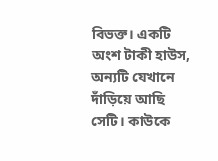বিভক্ত। একটি অংশ টাকী হাউস, অন্যটি যেখানে দাঁড়িয়ে আছি সেটি। কাউকে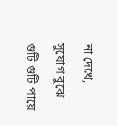না দেখে, সুযোগ বুঝে গুটি গুটি পায়ে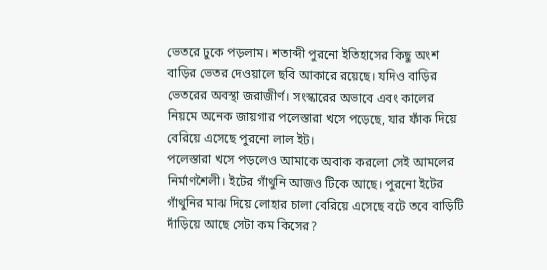ভেতরে ঢুকে পড়লাম। শতাব্দী পুরনো ইতিহাসের কিছু অংশ বাড়ির ভেতর দেওয়ালে ছবি আকারে রয়েছে। যদিও বাড়ির ভেতরের অবস্থা জরাজীর্ণ। সংস্কারের অভাবে এবং কালের নিয়মে অনেক জায়গার পলেস্তারা খসে পড়েছে, যার ফাঁক দিয়ে বেরিয়ে এসেছে পুরনো লাল ইট।
পলেস্তারা খসে পড়লেও আমাকে অবাক করলো সেই আমলের নির্মাণশৈলী। ইটের গাঁথুনি আজও টিকে আছে। পুরনো ইটের গাঁথুনির মাঝ দিয়ে লোহার চালা বেরিয়ে এসেছে বটে তবে বাড়িটি দাঁড়িয়ে আছে সেটা কম কিসের?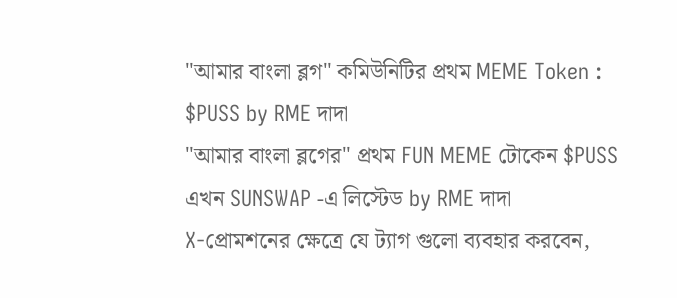"আমার বাংলা ব্লগ" কমিউনিটির প্রথম MEME Token : $PUSS by RME দাদা
"আমার বাংলা ব্লগের" প্রথম FUN MEME টোকেন $PUSS এখন SUNSWAP -এ লিস্টেড by RME দাদা
X-প্রোমশনের ক্ষেত্রে যে ট্যাগ গুলো ব্যবহার করবেন,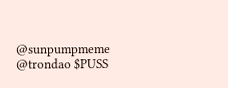@sunpumpmeme @trondao $PUSS